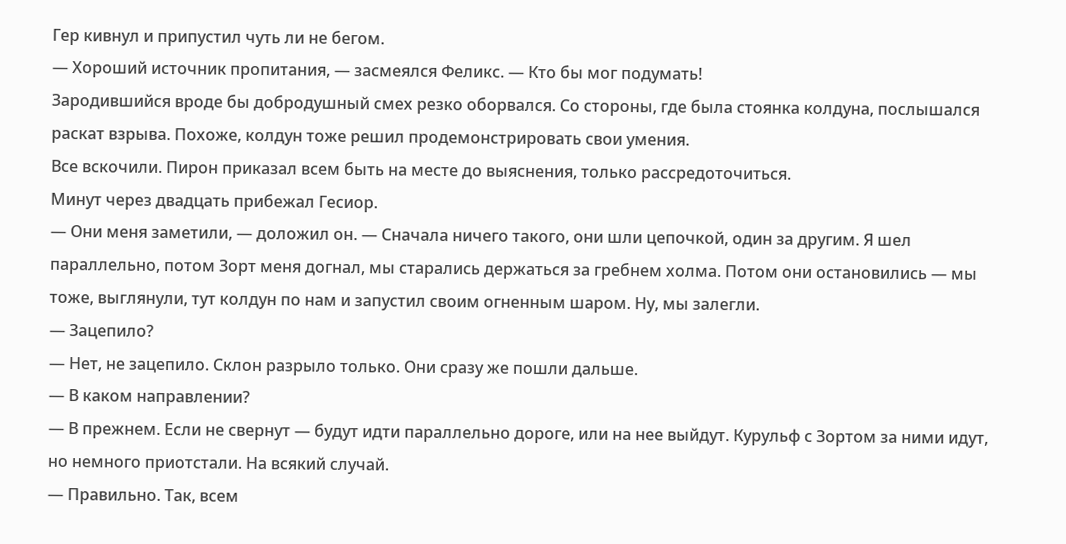Гер кивнул и припустил чуть ли не бегом.
— Хороший источник пропитания, — засмеялся Феликс. — Кто бы мог подумать!
Зародившийся вроде бы добродушный смех резко оборвался. Со стороны, где была стоянка колдуна, послышался раскат взрыва. Похоже, колдун тоже решил продемонстрировать свои умения.
Все вскочили. Пирон приказал всем быть на месте до выяснения, только рассредоточиться.
Минут через двадцать прибежал Гесиор.
— Они меня заметили, — доложил он. — Сначала ничего такого, они шли цепочкой, один за другим. Я шел параллельно, потом Зорт меня догнал, мы старались держаться за гребнем холма. Потом они остановились — мы тоже, выглянули, тут колдун по нам и запустил своим огненным шаром. Ну, мы залегли.
— Зацепило?
— Нет, не зацепило. Склон разрыло только. Они сразу же пошли дальше.
— В каком направлении?
— В прежнем. Если не свернут — будут идти параллельно дороге, или на нее выйдут. Курульф с Зортом за ними идут, но немного приотстали. На всякий случай.
— Правильно. Так, всем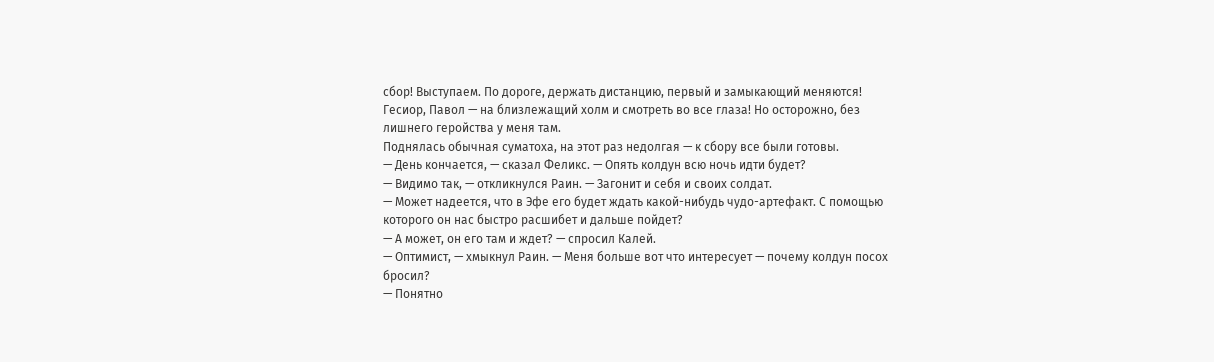сбор! Выступаем. По дороге, держать дистанцию, первый и замыкающий меняются! Гесиор, Павол — на близлежащий холм и смотреть во все глаза! Но осторожно, без лишнего геройства у меня там.
Поднялась обычная суматоха, на этот раз недолгая — к сбору все были готовы.
— День кончается, — сказал Феликс. — Опять колдун всю ночь идти будет?
— Видимо так, — откликнулся Раин. — Загонит и себя и своих солдат.
— Может надеется, что в Эфе его будет ждать какой-нибудь чудо-артефакт. С помощью которого он нас быстро расшибет и дальше пойдет?
— А может, он его там и ждет? — спросил Калей.
— Оптимист, — хмыкнул Раин. — Меня больше вот что интересует — почему колдун посох бросил?
— Понятно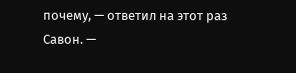почему, — ответил на этот раз Савон. —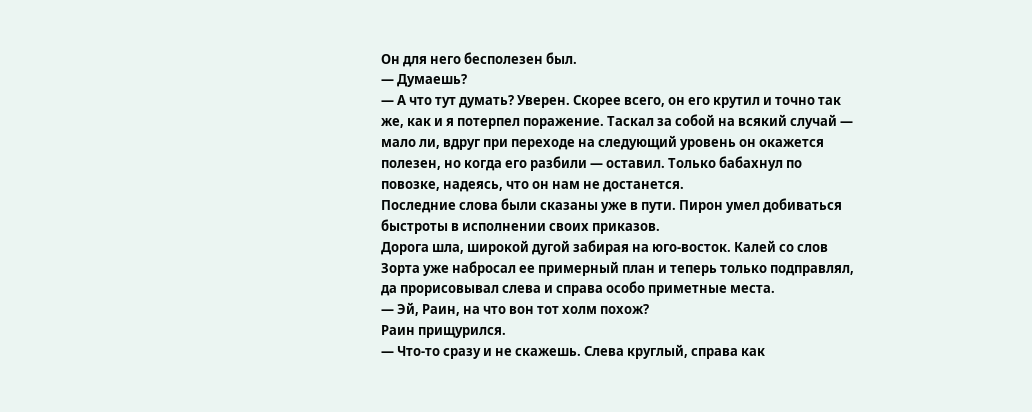Он для него бесполезен был.
— Думаешь?
— А что тут думать? Уверен. Скорее всего, он его крутил и точно так же, как и я потерпел поражение. Таскал за собой на всякий случай — мало ли, вдруг при переходе на следующий уровень он окажется полезен, но когда его разбили — оставил. Только бабахнул по повозке, надеясь, что он нам не достанется.
Последние слова были сказаны уже в пути. Пирон умел добиваться быстроты в исполнении своих приказов.
Дорога шла, широкой дугой забирая на юго-восток. Калей со слов Зорта уже набросал ее примерный план и теперь только подправлял, да прорисовывал слева и справа особо приметные места.
— Эй, Раин, на что вон тот холм похож?
Раин прищурился.
— Что-то сразу и не скажешь. Слева круглый, справа как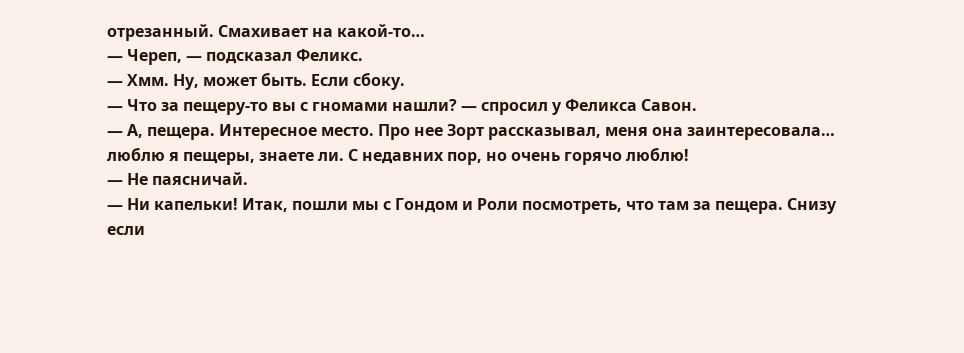отрезанный. Смахивает на какой-то…
— Череп, — подсказал Феликс.
— Хмм. Ну, может быть. Если сбоку.
— Что за пещеру-то вы с гномами нашли? — спросил у Феликса Савон.
— А, пещера. Интересное место. Про нее Зорт рассказывал, меня она заинтересовала… люблю я пещеры, знаете ли. С недавних пор, но очень горячо люблю!
— Не паясничай.
— Ни капельки! Итак, пошли мы с Гондом и Роли посмотреть, что там за пещера. Снизу если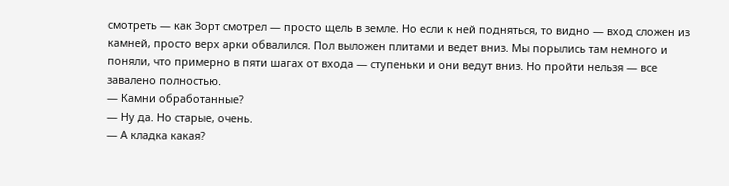смотреть — как Зорт смотрел — просто щель в земле. Но если к ней подняться, то видно — вход сложен из камней, просто верх арки обвалился. Пол выложен плитами и ведет вниз. Мы порылись там немного и поняли, что примерно в пяти шагах от входа — ступеньки и они ведут вниз. Но пройти нельзя — все завалено полностью.
— Камни обработанные?
— Ну да. Но старые, очень.
— А кладка какая?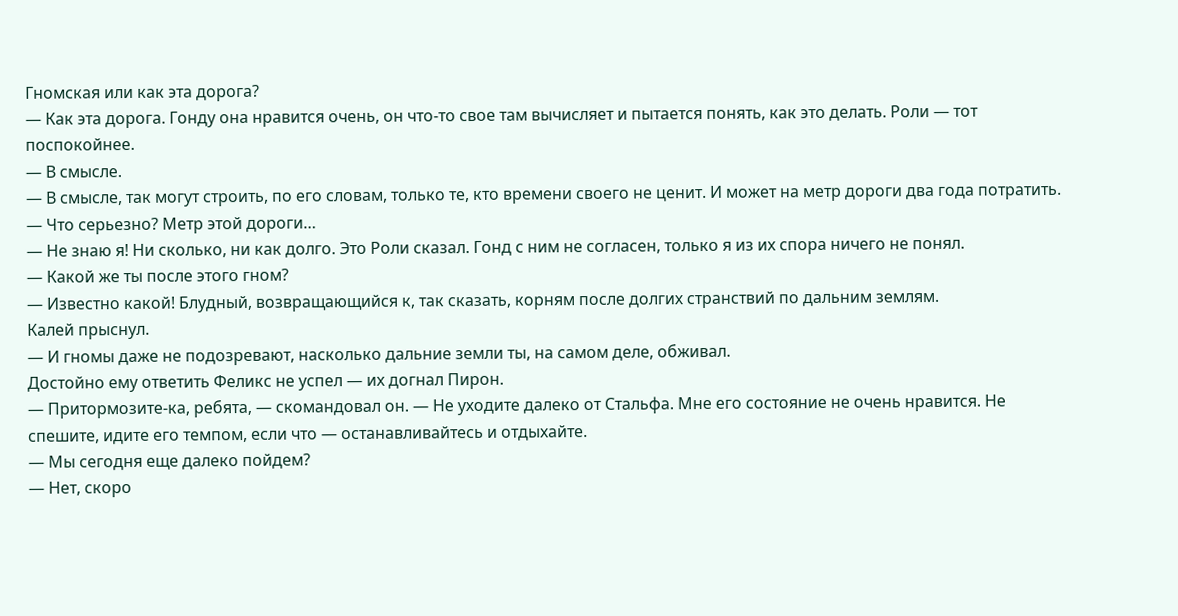Гномская или как эта дорога?
— Как эта дорога. Гонду она нравится очень, он что-то свое там вычисляет и пытается понять, как это делать. Роли — тот поспокойнее.
— В смысле.
— В смысле, так могут строить, по его словам, только те, кто времени своего не ценит. И может на метр дороги два года потратить.
— Что серьезно? Метр этой дороги…
— Не знаю я! Ни сколько, ни как долго. Это Роли сказал. Гонд с ним не согласен, только я из их спора ничего не понял.
— Какой же ты после этого гном?
— Известно какой! Блудный, возвращающийся к, так сказать, корням после долгих странствий по дальним землям.
Калей прыснул.
— И гномы даже не подозревают, насколько дальние земли ты, на самом деле, обживал.
Достойно ему ответить Феликс не успел — их догнал Пирон.
— Притормозите-ка, ребята, — скомандовал он. — Не уходите далеко от Стальфа. Мне его состояние не очень нравится. Не спешите, идите его темпом, если что — останавливайтесь и отдыхайте.
— Мы сегодня еще далеко пойдем?
— Нет, скоро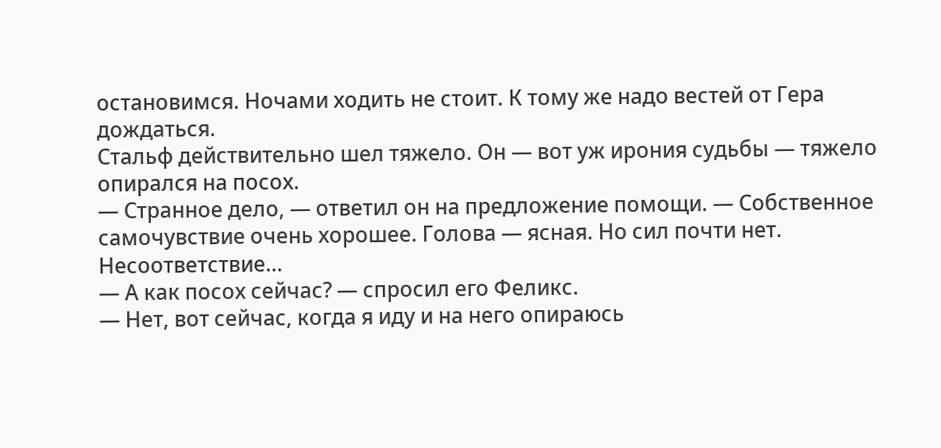остановимся. Ночами ходить не стоит. К тому же надо вестей от Гера дождаться.
Стальф действительно шел тяжело. Он — вот уж ирония судьбы — тяжело опирался на посох.
— Странное дело, — ответил он на предложение помощи. — Собственное самочувствие очень хорошее. Голова — ясная. Но сил почти нет. Несоответствие…
— А как посох сейчас? — спросил его Феликс.
— Нет, вот сейчас, когда я иду и на него опираюсь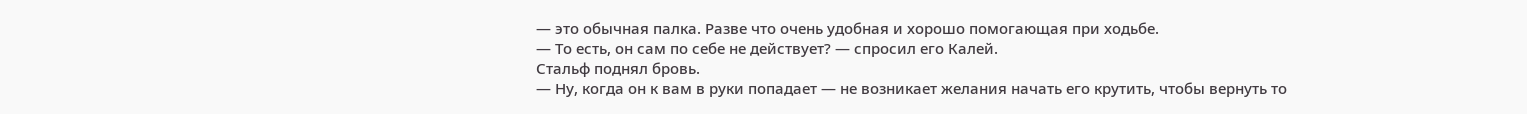— это обычная палка. Разве что очень удобная и хорошо помогающая при ходьбе.
— То есть, он сам по себе не действует? — спросил его Калей.
Стальф поднял бровь.
— Ну, когда он к вам в руки попадает — не возникает желания начать его крутить, чтобы вернуть то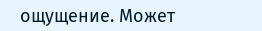ощущение. Может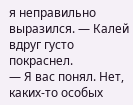я неправильно выразился. — Калей вдруг густо покраснел.
— Я вас понял. Нет, каких-то особых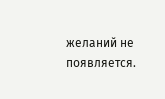желаний не появляется.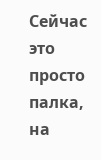Сейчас это просто палка, на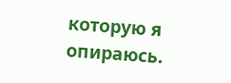которую я опираюсь.